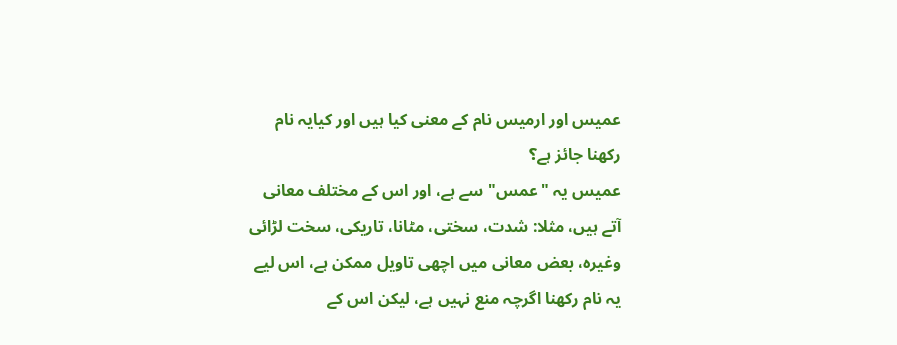عمیس اور ارمیس نام کے معنی کیا ہیں اور کیایہ نام رکھنا جائز ہے؟
عمیس یہ "عمس" سے ہے، اور اس کے مختلف معانی آتے ہیں، مثلا: شدت، سختی، مٹانا، تاریکی، سخت لڑائی وغیرہ، بعض معانی میں اچھی تاویل ممکن ہے، اس لیے یہ نام رکھنا اگرچہ منع نہیں ہے، لیکن اس کے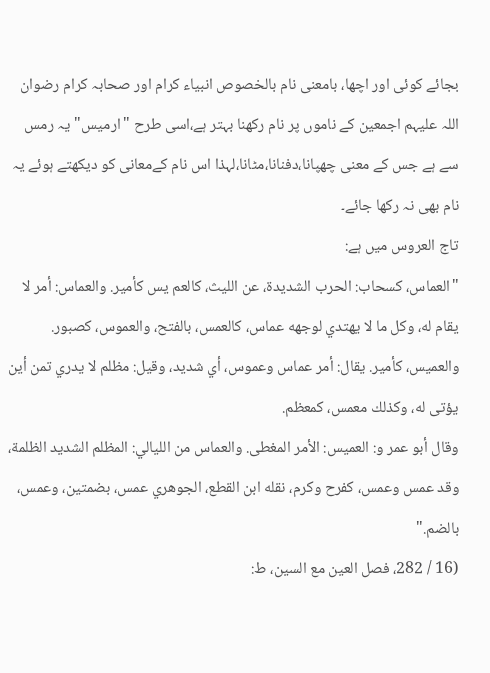بجائے کوئی اور اچھا، بامعنی نام بالخصوص انبیاء کرام اور صحابہ کرام رضوان اللہ علیہم اجمعین کے ناموں پر نام رکھنا بہتر ہے،اسی طرح "ارمیس"یہ رمس سے ہے جس کے معنی چھپانا،دفنانا،مٹانا،لہذا اس نام کےمعانی کو دیکھتے ہوئے یہ نام بھی نہ رکھا جائے۔
تاج العروس میں ہے:
"العماس، كسحاب: الحرب الشديدة، عن الليث، كالعم يس كأمير. والعماس: أمر لا يقام له، وكل ما لا يهتدي لوجهه عماس، كالعمس، بالفتح، والعموس، كصبور. والعميس، كأمير. يقال: أمر عماس وعموس، أي شديد، وقيل: مظلم لا يدري تمن أين يؤتى له، وكذلك معمس، كمعظم.
وقال أبو عمر و: العميس: الأمر المغطى. والعماس من الليالي: المظلم الشديد الظلمة، وقد عمس وعمس، كفرح وكرم، نقله ابن القطع، الجوهري عمس، بضمتين، وعمس، بالضم."
(16 / 282، فصل العين مع السين، ط: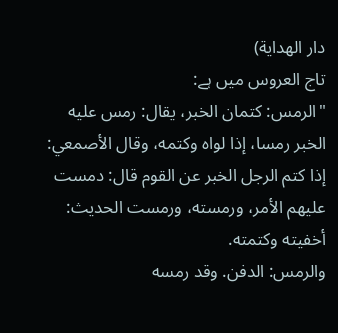دار الهداية)
تاج العروس میں ہے:
"الرمس: كتمان الخبر، يقال: رمس عليه الخبر رمسا، إذا لواه وكتمه، وقال الأصمعي: إذا كتم الرجل الخبر عن القوم قال: دمست عليهم الأمر، ورمسته، ورمست الحديث: أخفيته وكتمته.
والرمس: الدفن. وقد رمسه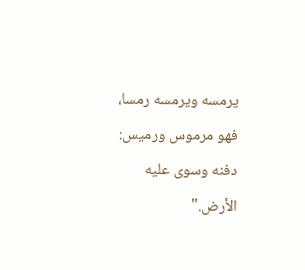يرمسه ويرمسه رمسا، فهو مرموس ورميس: دفنه وسوى عليه الأرض."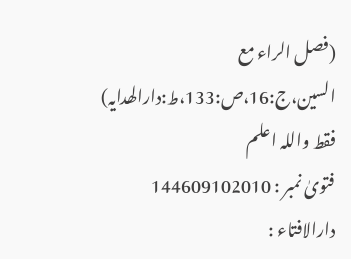(فصل الراء مع السين،ج:16،ص:133،ط:دارالھدایہ)
فقط واللہ اعلم
فتویٰ نمبر : 144609102010
دارالافتاء :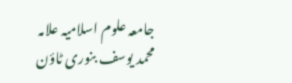جامعہ علوم اسلامیہ علامہ محمد یوسف بنوری ٹاؤن